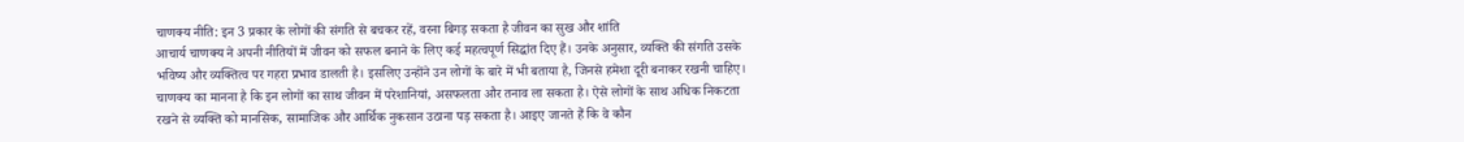चाणक्य नीति: इन 3 प्रकार के लोगों की संगति से बचकर रहें, वरना बिगड़ सकता है जीवन का सुख और शांति
आचार्य चाणक्य ने अपनी नीतियों में जीवन को सफल बनाने के लिए कई महत्वपूर्ण सिद्धांत दिए हैं। उनके अनुसार, व्यक्ति की संगति उसके भविष्य और व्यक्तित्व पर गहरा प्रभाव डालती है। इसलिए उन्होंने उन लोगों के बारे में भी बताया है, जिनसे हमेशा दूरी बनाकर रखनी चाहिए। चाणक्य का मानना है कि इन लोगों का साथ जीवन में परेशानियां, असफलता और तनाव ला सकता है। ऐसे लोगों के साथ अधिक निकटता रखने से व्यक्ति को मानसिक, सामाजिक और आर्थिक नुकसान उठाना पड़ सकता है। आइए जानते हैं कि वे कौन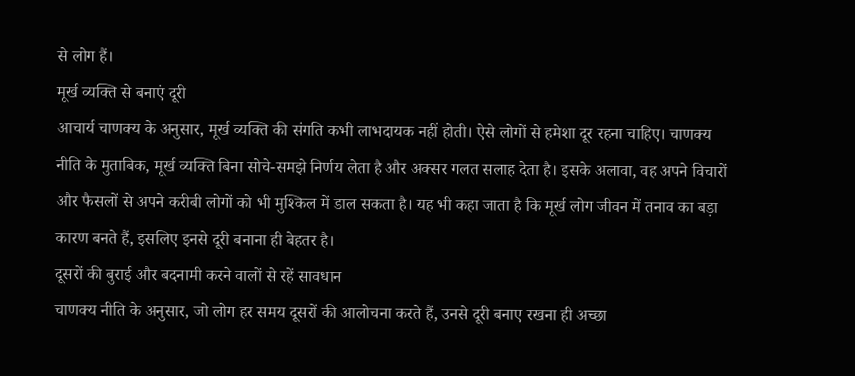से लोग हैं।
मूर्ख व्यक्ति से बनाएं दूरी
आचार्य चाणक्य के अनुसार, मूर्ख व्यक्ति की संगति कभी लाभदायक नहीं होती। ऐसे लोगों से हमेशा दूर रहना चाहिए। चाणक्य नीति के मुताबिक, मूर्ख व्यक्ति बिना सोचे-समझे निर्णय लेता है और अक्सर गलत सलाह देता है। इसके अलावा, वह अपने विचारों और फैसलों से अपने करीबी लोगों को भी मुश्किल में डाल सकता है। यह भी कहा जाता है कि मूर्ख लोग जीवन में तनाव का बड़ा कारण बनते हैं, इसलिए इनसे दूरी बनाना ही बेहतर है।
दूसरों की बुराई और बदनामी करने वालों से रहें सावधान
चाणक्य नीति के अनुसार, जो लोग हर समय दूसरों की आलोचना करते हैं, उनसे दूरी बनाए रखना ही अच्छा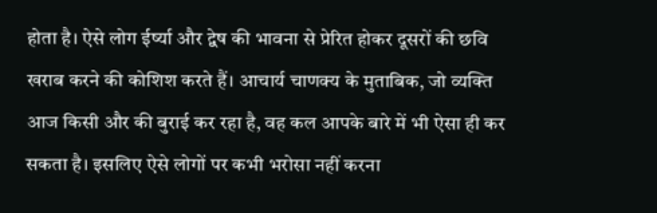होता है। ऐसे लोग ईर्ष्या और द्वेष की भावना से प्रेरित होकर दूसरों की छवि खराब करने की कोशिश करते हैं। आचार्य चाणक्य के मुताबिक, जो व्यक्ति आज किसी और की बुराई कर रहा है, वह कल आपके बारे में भी ऐसा ही कर सकता है। इसलिए ऐसे लोगों पर कभी भरोसा नहीं करना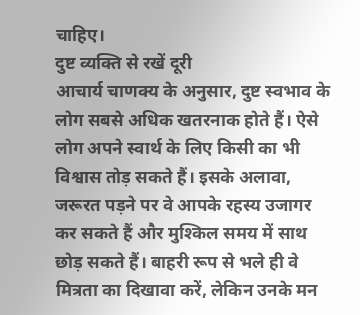चाहिए।
दुष्ट व्यक्ति से रखें दूरी
आचार्य चाणक्य के अनुसार, दुष्ट स्वभाव के लोग सबसे अधिक खतरनाक होते हैं। ऐसे लोग अपने स्वार्थ के लिए किसी का भी विश्वास तोड़ सकते हैं। इसके अलावा, जरूरत पड़ने पर वे आपके रहस्य उजागर कर सकते हैं और मुश्किल समय में साथ छोड़ सकते हैं। बाहरी रूप से भले ही वे मित्रता का दिखावा करें, लेकिन उनके मन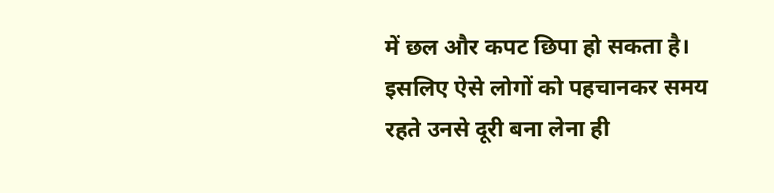में छल और कपट छिपा हो सकता है। इसलिए ऐसे लोगों को पहचानकर समय रहते उनसे दूरी बना लेना ही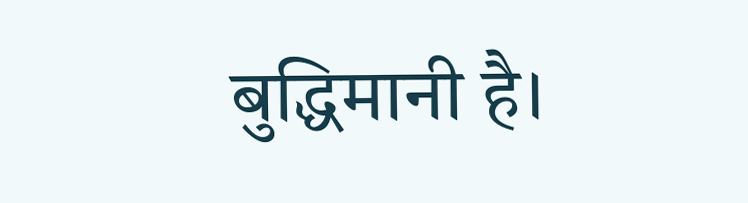बुद्धिमानी है।